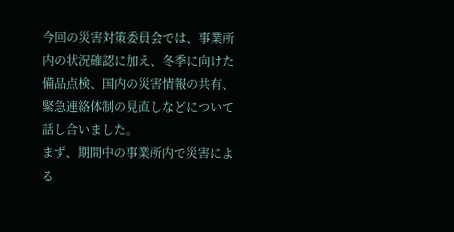今回の災害対策委員会では、事業所内の状況確認に加え、冬季に向けた備品点検、国内の災害情報の共有、緊急連絡体制の見直しなどについて話し合いました。
まず、期間中の事業所内で災害による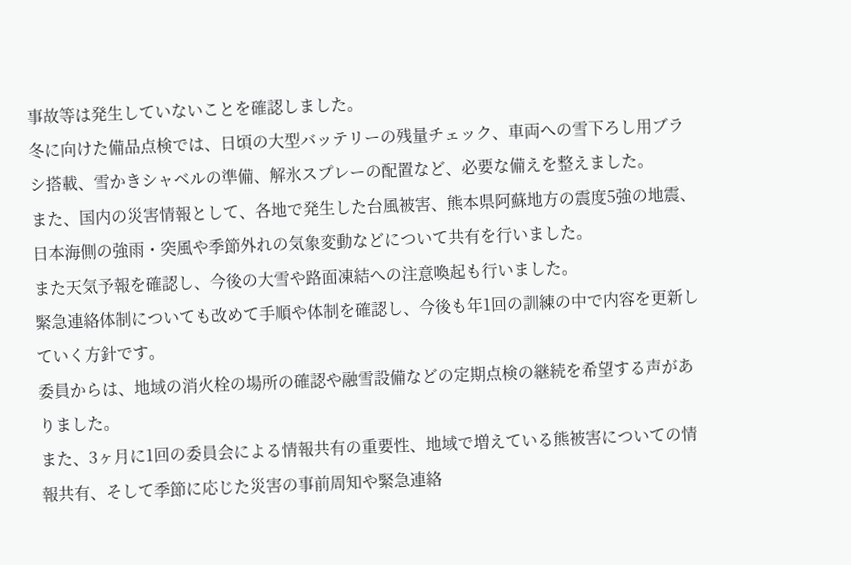事故等は発生していないことを確認しました。
冬に向けた備品点検では、日頃の大型バッテリーの残量チェック、車両への雪下ろし用ブラシ搭載、雪かきシャベルの準備、解氷スプレーの配置など、必要な備えを整えました。
また、国内の災害情報として、各地で発生した台風被害、熊本県阿蘇地方の震度5強の地震、日本海側の強雨・突風や季節外れの気象変動などについて共有を行いました。
また天気予報を確認し、今後の大雪や路面凍結への注意喚起も行いました。
緊急連絡体制についても改めて手順や体制を確認し、今後も年1回の訓練の中で内容を更新していく方針です。
委員からは、地域の消火栓の場所の確認や融雪設備などの定期点検の継続を希望する声がありました。
また、3ヶ月に1回の委員会による情報共有の重要性、地域で増えている熊被害についての情報共有、そして季節に応じた災害の事前周知や緊急連絡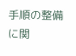手順の整備に関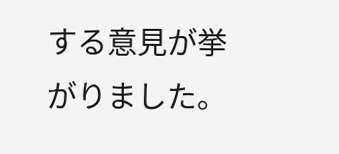する意見が挙がりました。